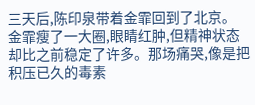三天后,陈印泉带着金霏回到了北京。
金霏瘦了一大圈,眼睛红肿,但精神状态却比之前稳定了许多。那场痛哭,像是把积压已久的毒素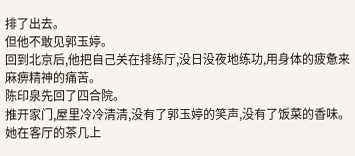排了出去。
但他不敢见郭玉婷。
回到北京后,他把自己关在排练厅,没日没夜地练功,用身体的疲惫来麻痹精神的痛苦。
陈印泉先回了四合院。
推开家门,屋里冷冷清清,没有了郭玉婷的笑声,没有了饭菜的香味。
她在客厅的茶几上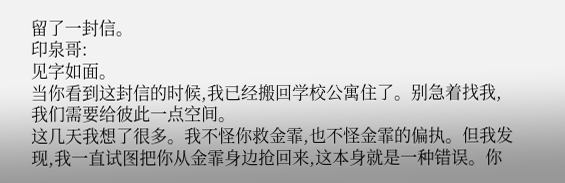留了一封信。
印泉哥:
见字如面。
当你看到这封信的时候,我已经搬回学校公寓住了。别急着找我,我们需要给彼此一点空间。
这几天我想了很多。我不怪你救金霏,也不怪金霏的偏执。但我发现,我一直试图把你从金霏身边抢回来,这本身就是一种错误。你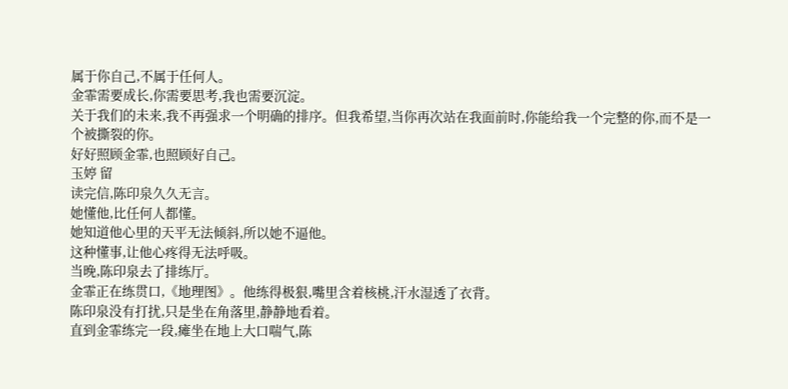属于你自己,不属于任何人。
金霏需要成长,你需要思考,我也需要沉淀。
关于我们的未来,我不再强求一个明确的排序。但我希望,当你再次站在我面前时,你能给我一个完整的你,而不是一个被撕裂的你。
好好照顾金霏,也照顾好自己。
玉婷 留
读完信,陈印泉久久无言。
她懂他,比任何人都懂。
她知道他心里的天平无法倾斜,所以她不逼他。
这种懂事,让他心疼得无法呼吸。
当晚,陈印泉去了排练厅。
金霏正在练贯口,《地理图》。他练得极狠,嘴里含着核桃,汗水湿透了衣背。
陈印泉没有打扰,只是坐在角落里,静静地看着。
直到金霏练完一段,瘫坐在地上大口喘气,陈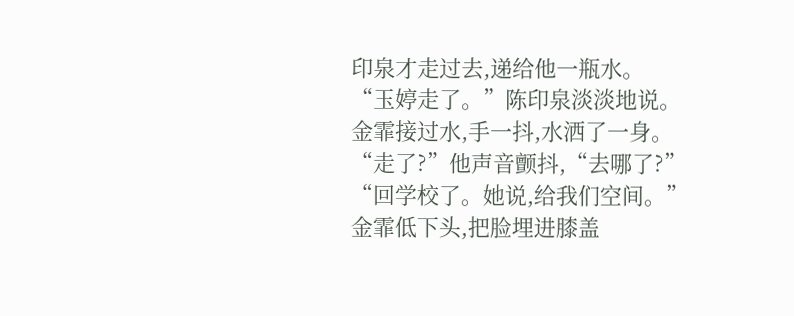印泉才走过去,递给他一瓶水。
“玉婷走了。”陈印泉淡淡地说。
金霏接过水,手一抖,水洒了一身。
“走了?”他声音颤抖,“去哪了?”
“回学校了。她说,给我们空间。”
金霏低下头,把脸埋进膝盖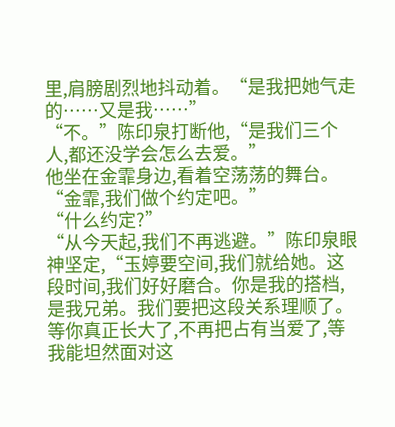里,肩膀剧烈地抖动着。“是我把她气走的……又是我……”
“不。”陈印泉打断他,“是我们三个人,都还没学会怎么去爱。”
他坐在金霏身边,看着空荡荡的舞台。
“金霏,我们做个约定吧。”
“什么约定?”
“从今天起,我们不再逃避。”陈印泉眼神坚定,“玉婷要空间,我们就给她。这段时间,我们好好磨合。你是我的搭档,是我兄弟。我们要把这段关系理顺了。等你真正长大了,不再把占有当爱了,等我能坦然面对这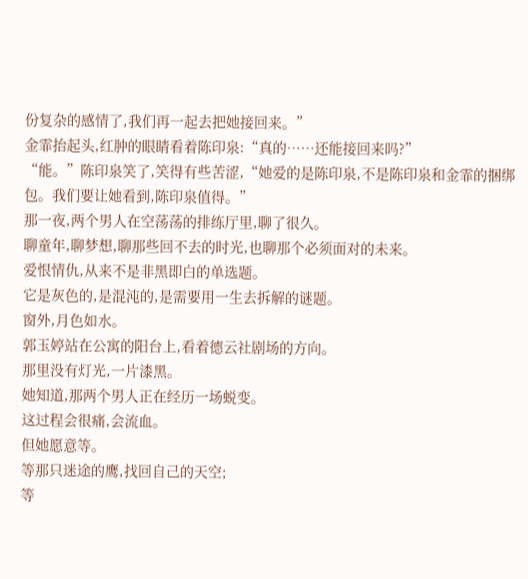份复杂的感情了,我们再一起去把她接回来。”
金霏抬起头,红肿的眼睛看着陈印泉:“真的……还能接回来吗?”
“能。”陈印泉笑了,笑得有些苦涩,“她爱的是陈印泉,不是陈印泉和金霏的捆绑包。我们要让她看到,陈印泉值得。”
那一夜,两个男人在空荡荡的排练厅里,聊了很久。
聊童年,聊梦想,聊那些回不去的时光,也聊那个必须面对的未来。
爱恨情仇,从来不是非黑即白的单选题。
它是灰色的,是混沌的,是需要用一生去拆解的谜题。
窗外,月色如水。
郭玉婷站在公寓的阳台上,看着德云社剧场的方向。
那里没有灯光,一片漆黑。
她知道,那两个男人正在经历一场蜕变。
这过程会很痛,会流血。
但她愿意等。
等那只迷途的鹰,找回自己的天空;
等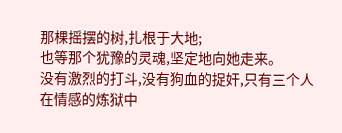那棵摇摆的树,扎根于大地;
也等那个犹豫的灵魂,坚定地向她走来。
没有激烈的打斗,没有狗血的捉奸,只有三个人在情感的炼狱中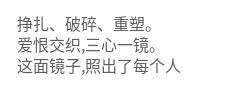挣扎、破碎、重塑。
爱恨交织,三心一镜。
这面镜子,照出了每个人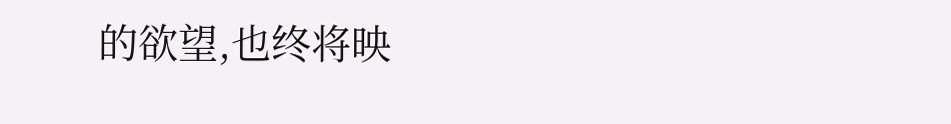的欲望,也终将映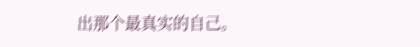出那个最真实的自己。